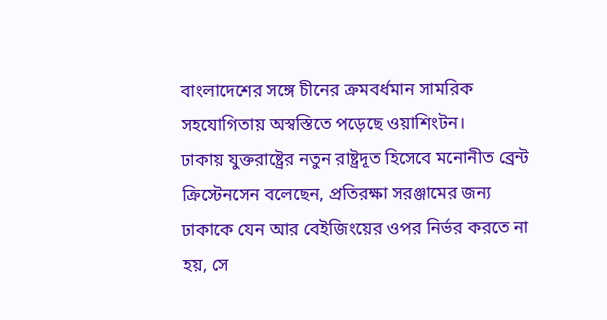বাংলাদেশের সঙ্গে চীনের ক্রমবর্ধমান সামরিক সহযোগিতায় অস্বস্তিতে পড়েছে ওয়াশিংটন।
ঢাকায় যুক্তরাষ্ট্রের নতুন রাষ্ট্রদূত হিসেবে মনোনীত ব্রেন্ট ক্রিস্টেনসেন বলেছেন, প্রতিরক্ষা সরঞ্জামের জন্য ঢাকাকে যেন আর বেইজিংয়ের ওপর নির্ভর করতে না হয়, সে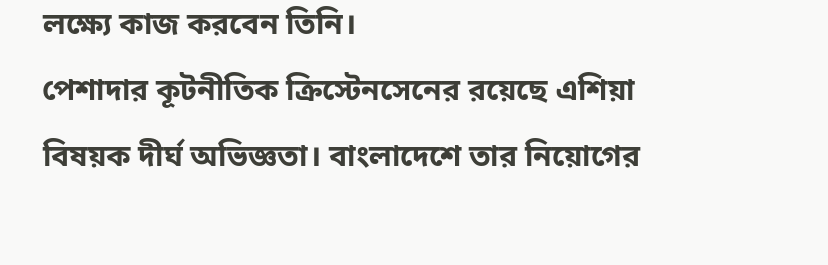লক্ষ্যে কাজ করবেন তিনি।
পেশাদার কূটনীতিক ক্রিস্টেনসেনের রয়েছে এশিয়া বিষয়ক দীর্ঘ অভিজ্ঞতা। বাংলাদেশে তার নিয়োগের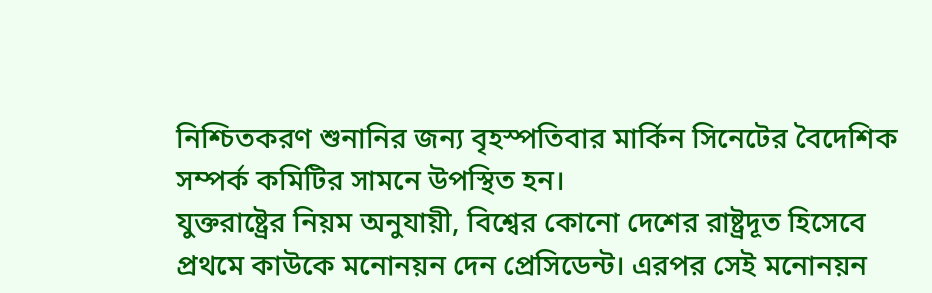নিশ্চিতকরণ শুনানির জন্য বৃহস্পতিবার মার্কিন সিনেটের বৈদেশিক সম্পর্ক কমিটির সামনে উপস্থিত হন।
যুক্তরাষ্ট্রের নিয়ম অনুযায়ী, বিশ্বের কোনো দেশের রাষ্ট্রদূত হিসেবে প্রথমে কাউকে মনোনয়ন দেন প্রেসিডেন্ট। এরপর সেই মনোনয়ন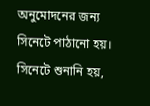অনুমোদনের জন্য সিনেটে পাঠানো হয়। সিনেটে শুনানি হয়,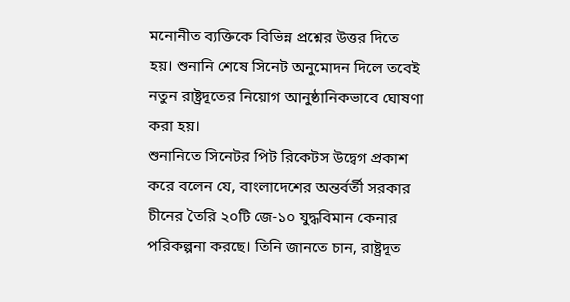মনোনীত ব্যক্তিকে বিভিন্ন প্রশ্নের উত্তর দিতে হয়। শুনানি শেষে সিনেট অনুমোদন দিলে তবেই নতুন রাষ্ট্রদূতের নিয়োগ আনুষ্ঠানিকভাবে ঘোষণা করা হয়।
শুনানিতে সিনেটর পিট রিকেটস উদ্বেগ প্রকাশ করে বলেন যে, বাংলাদেশের অন্তর্বর্তী সরকার চীনের তৈরি ২০টি জে-১০ যুদ্ধবিমান কেনার পরিকল্পনা করছে। তিনি জানতে চান, রাষ্ট্রদূত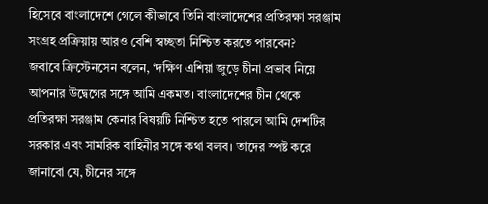হিসেবে বাংলাদেশে গেলে কীভাবে তিনি বাংলাদেশের প্রতিরক্ষা সরঞ্জাম সংগ্রহ প্রক্রিয়ায় আরও বেশি স্বচ্ছতা নিশ্চিত করতে পারবেন?
জবাবে ক্রিস্টেনসেন বলেন, ‘দক্ষিণ এশিয়া জুড়ে চীনা প্রভাব নিয়ে আপনার উদ্বেগের সঙ্গে আমি একমত। বাংলাদেশের চীন থেকে প্রতিরক্ষা সরঞ্জাম কেনার বিষয়টি নিশ্চিত হতে পারলে আমি দেশটির সরকার এবং সামরিক বাহিনীর সঙ্গে কথা বলব। তাদের স্পষ্ট করে জানাবো যে, চীনের সঙ্গে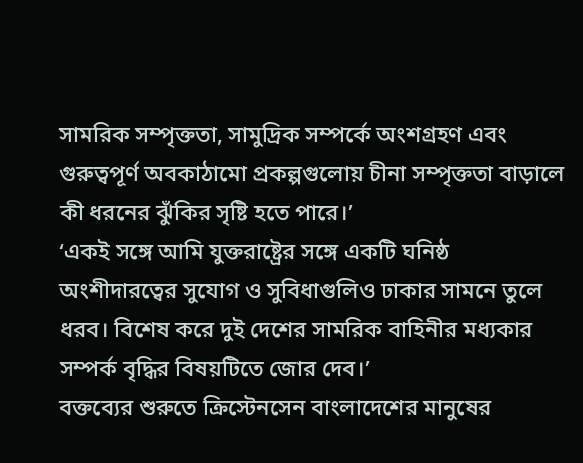সামরিক সম্পৃক্ততা, সামুদ্রিক সম্পর্কে অংশগ্রহণ এবং গুরুত্বপূর্ণ অবকাঠামো প্রকল্পগুলোয় চীনা সম্পৃক্ততা বাড়ালে কী ধরনের ঝুঁকির সৃষ্টি হতে পারে।’
‘একই সঙ্গে আমি যুক্তরাষ্ট্রের সঙ্গে একটি ঘনিষ্ঠ অংশীদারত্বের সুযোগ ও সুবিধাগুলিও ঢাকার সামনে তুলে ধরব। বিশেষ করে দুই দেশের সামরিক বাহিনীর মধ্যকার সম্পর্ক বৃদ্ধির বিষয়টিতে জোর দেব।’
বক্তব্যের শুরুতে ক্রিস্টেনসেন বাংলাদেশের মানুষের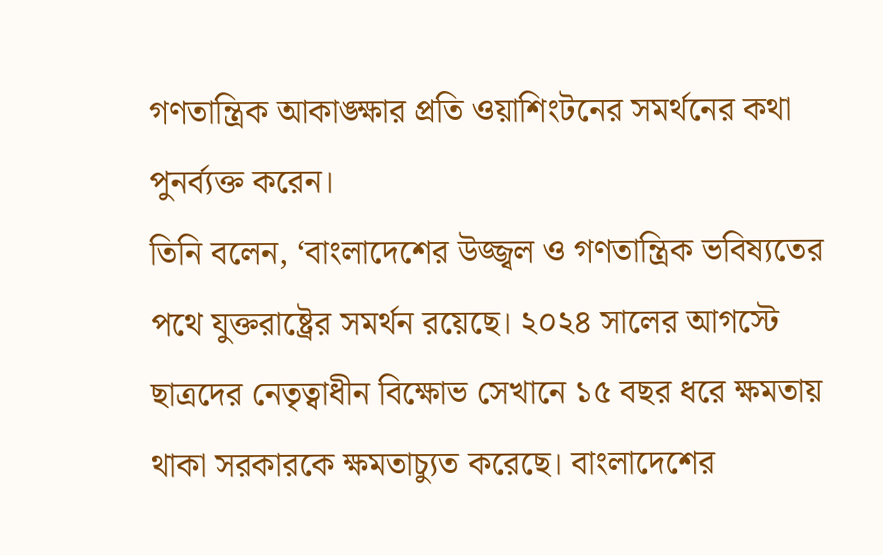গণতান্ত্রিক আকাঙ্ক্ষার প্রতি ওয়াশিংটনের সমর্থনের কথা পুনর্ব্যক্ত করেন।
তিনি বলেন, ‘বাংলাদেশের উজ্জ্বল ও গণতান্ত্রিক ভবিষ্যতের পথে যুক্তরাষ্ট্রের সমর্থন রয়েছে। ২০২৪ সালের আগস্টে ছাত্রদের নেতৃত্বাধীন বিক্ষোভ সেখানে ১৫ বছর ধরে ক্ষমতায় থাকা সরকারকে ক্ষমতাচ্যুত করেছে। বাংলাদেশের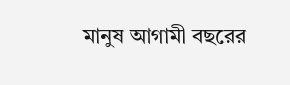মানুষ আগামী বছরের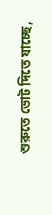শুরুতে ভোট দিতে যাচ্ছে,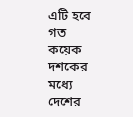এটি হবে গত কয়েক দশকের মধ্যে দেশের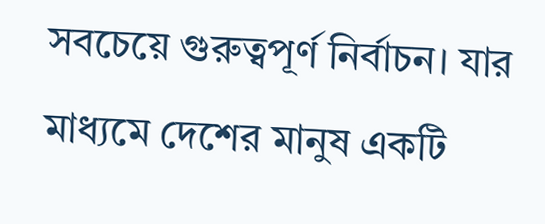সবচেয়ে গুরুত্বপূর্ণ নির্বাচন। যার মাধ্যমে দেশের মানুষ একটি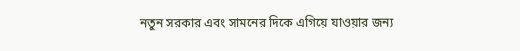নতুন সরকার এবং সামনের দিকে এগিয়ে যাওয়ার জন্য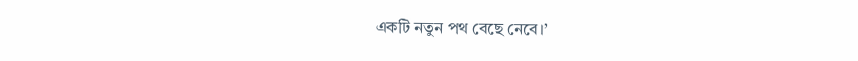একটি নতুন পথ বেছে নেবে।’